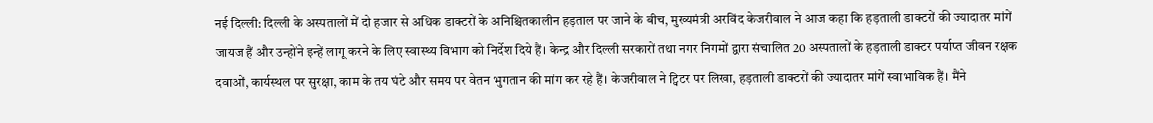नई दिल्ली: दिल्ली के अस्पतालों में दो हजार से अधिक डाक्टरों के अनिश्चितकालीन हड़ताल पर जाने के बीच, मुख्यमंत्री अरविंद केजरीवाल ने आज कहा कि हड़ताली डाक्टरों की ज्यादातर मांगें जायज हैं और उन्होंने इन्हें लागू करने के लिए स्वास्थ्य विभाग को निर्देश दिये हैं। केन्द्र और दिल्ली सरकारों तथा नगर निगमों द्वारा संचालित 20 अस्पतालों के हड़ताली डाक्टर पर्याप्त जीवन रक्षक दवाओं, कार्यस्थल पर सुरक्षा, काम के तय घंटे और समय पर वेतन भुगतान की मांग कर रहे हैं। केजरीवाल ने ट्विटर पर लिखा, हड़ताली डाक्टरों की ज्यादातर मांगें स्वाभाविक हैं। मैंने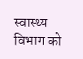स्वास्थ्य विभाग को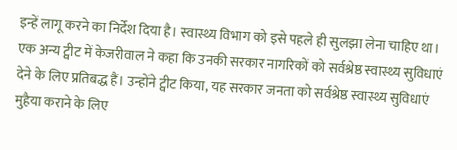इन्हें लागू करने का निर्देश दिया है। स्वास्थ्य विभाग को इसे पहले ही सुलझा लेना चाहिए था।
एक अन्य ट्वीट में केजरीवाल ने कहा कि उनकी सरकार नागरिकों को सर्वश्रेष्ठ स्वास्थ्य सुविधाएं देने के लिए प्रतिबद्ध हैं। उन्होंने ट्वीट किया, यह सरकार जनता को सर्वश्रेष्ठ स्वास्थ्य सुविधाएं मुहैया कराने के लिए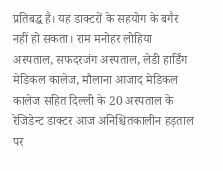प्रतिबद्ध है। यह डाक्टरों के सहयोग के बगैर नहीं हो सकता। राम मनोहर लोहिया अस्पताल, सफदरजंग अस्पताल, लेडी हार्डिंग मेडिकल कालेज, मौलाना आजाद मेडिकल कालेज सहित दिल्ली के 20 अस्पताल के रेजिडेन्ट डाक्टर आज अनिश्चितकालीन हड़ताल पर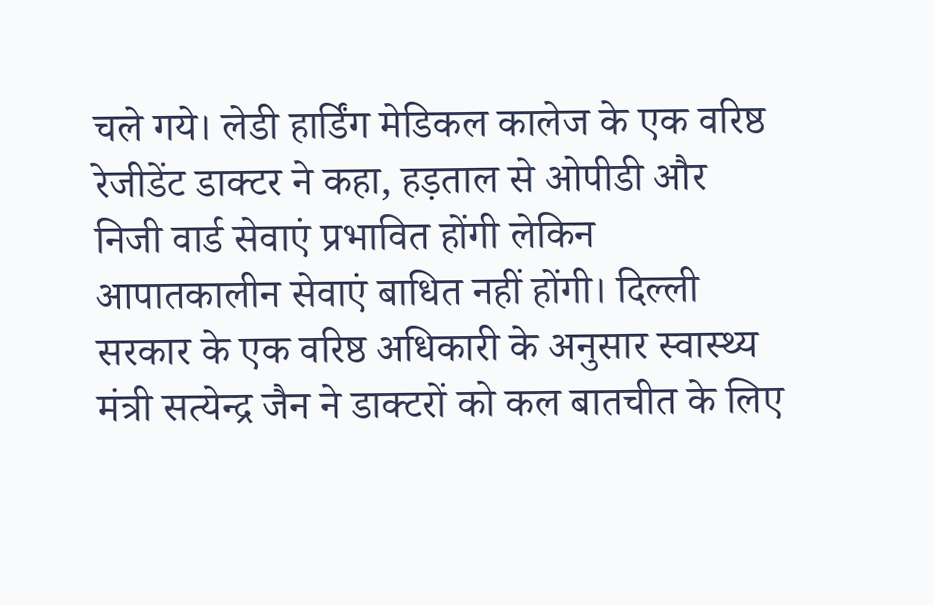चले गये। लेडी हार्डिंग मेडिकल कालेज के एक वरिष्ठ रेजीडेंट डाक्टर ने कहा, हड़ताल से ओपीडी और निजी वार्ड सेवाएं प्रभावित होंगी लेकिन आपातकालीन सेवाएं बाधित नहीं होंगी। दिल्ली सरकार के एक वरिष्ठ अधिकारी के अनुसार स्वास्थ्य मंत्री सत्येन्द्र जैन ने डाक्टरों को कल बातचीत के लिए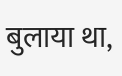बुलाया था,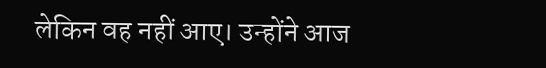लेकिन वह नहीं आए। उन्होंने आज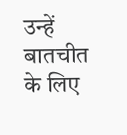उन्हें बातचीत के लिए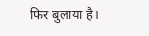फिर बुलाया है।